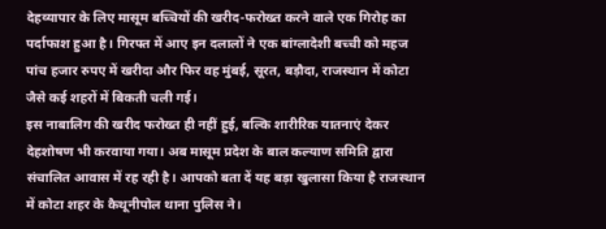देहव्यापार के लिए मासूम बच्चियों की खरीद-फरोख्त करने वाले एक गिरोह का पर्दाफाश हुआ है। गिरफ्त में आए इन दलालों ने एक बांग्लादेशी बच्ची को महज पांच हजार रुपए में खरीदा और फिर वह मुंबई, सूरत, बड़ौदा, राजस्थान में कोटा जैसे कई शहरों में बिकती चली गई।
इस नाबालिग की खरीद फरोख्त ही नहीं हुई, बल्कि शारीरिक यातनाएं देकर देहशोषण भी करवाया गया। अब मासूम प्रदेश के बाल कल्याण समिति द्वारा संचालित आवास में रह रही है। आपको बता दें यह बड़ा खुलासा किया है राजस्थान में कोटा शहर के कैथूनीपोल थाना पुलिस ने।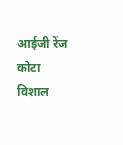आईजी रेंज कोटा विशाल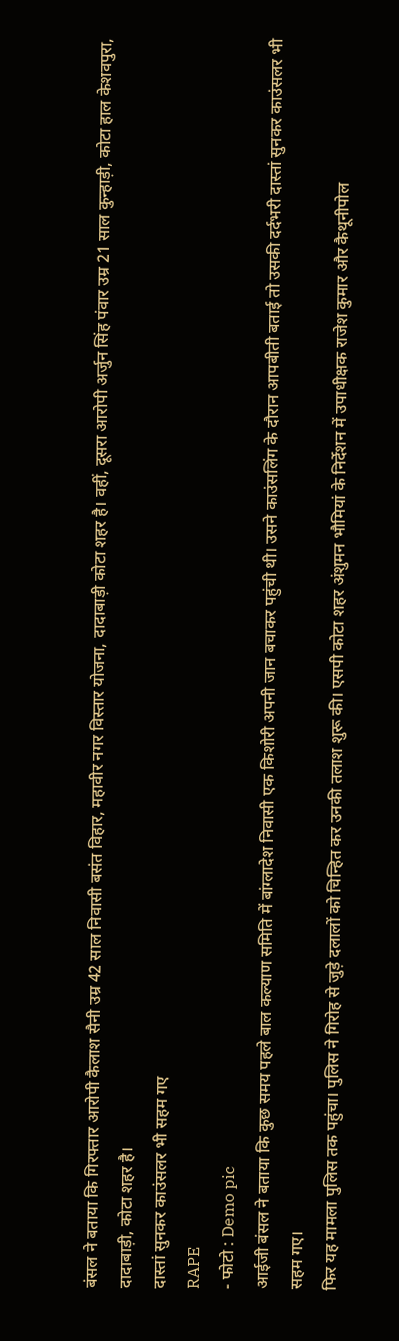बंसल ने बताया कि गिरफ्तार आरोपी कैलाश सैनी उम्र 42 साल निवासी बसंत विहार, महावीर नगर विस्तार योजना, दादाबाड़ी कोटा शहर है। वहीं, दूसरा आरोपी अर्जुन सिंह पंवार उम्र 21 साल कुन्हाड़ी, कोटा हाल केशवपुरा, दादाबाड़ी, कोटा शहर है।
दास्तां सुनकर काउंसलर भी सहम गए
RAPE
- फोटो : Demo pic
आईजी बंसल ने बताया कि कुछ समय पहले बाल कल्याण समिति में बांग्लादेश निवासी एक किशोरी अपनी जान बचाकर पहुंची थी। उसने काउंसलिंग के दौरान आपबीती बताई तो उसकी दर्दभरी दास्तां सुनकर काउंसलर भी सहम गए।
फिर यह मामला पुलिस तक पहुंचा। पुलिस ने गिरोह से जुड़े दलालों को चिन्हित कर उनकी तलाश शुरू की। एसपी कोटा शहर अंशुमन भौमियां के निर्देशन में उपाधीक्षक राजेश कुमार और कैथूनीपोल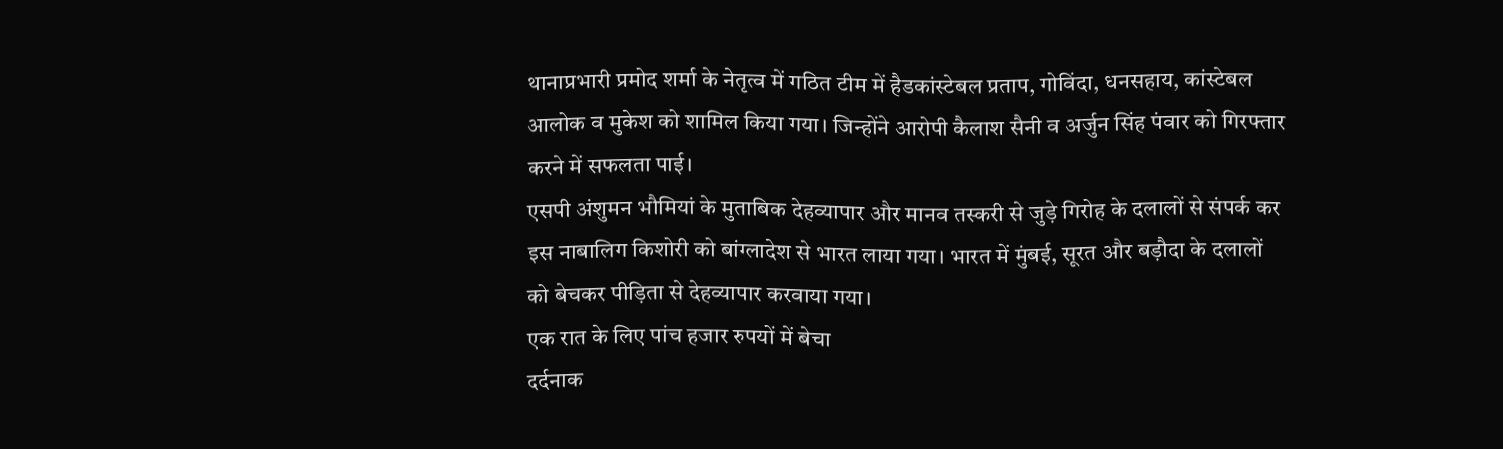थानाप्रभारी प्रमोद शर्मा के नेतृत्व में गठित टीम में हैडकांस्टेबल प्रताप, गोविंदा, धनसहाय, कांस्टेबल आलोक व मुकेश को शामिल किया गया। जिन्होंने आरोपी कैलाश सैनी व अर्जुन सिंह पंवार को गिरफ्तार करने में सफलता पाई।
एसपी अंशुमन भौमियां के मुताबिक देहव्यापार और मानव तस्करी से जुड़े गिरोह के दलालों से संपर्क कर इस नाबालिग किशोरी को बांग्लादेश से भारत लाया गया। भारत में मुंबई, सूरत और बड़ौदा के दलालों को बेचकर पीड़िता से देहव्यापार करवाया गया।
एक रात के लिए पांच हजार रुपयों में बेचा
दर्दनाक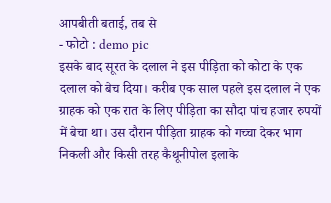आपबीती बताई, तब से
- फोटो : demo pic
इसके बाद सूरत के दलाल ने इस पीड़िता को कोटा के एक दलाल को बेच दिया। करीब एक साल पहले इस दलाल ने एक ग्राहक को एक रात के लिए पीड़िता का सौदा पांच हजार रुपयों में बेचा था। उस दौरान पीड़िता ग्राहक को गच्चा देकर भाग निकली और किसी तरह कैथूनीपोल इलाके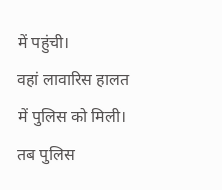में पहुंची।
वहां लावारिस हालत में पुलिस को मिली। तब पुलिस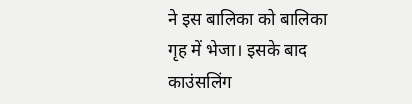ने इस बालिका को बालिका गृह में भेजा। इसके बाद काउंसलिंग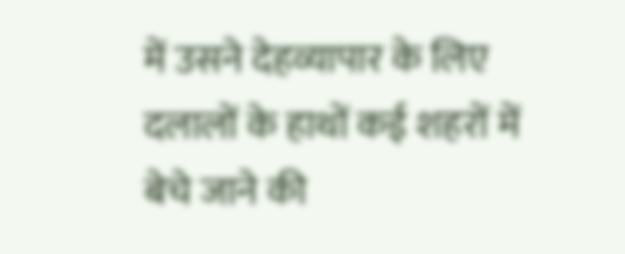में उसने देहव्यापार के लिए दलालों के हाथों कई शहरों में बेचे जाने की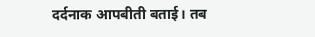दर्दनाक आपबीती बताई। तब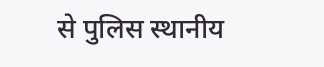से पुलिस स्थानीय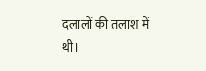दलालों की तलाश में थी।